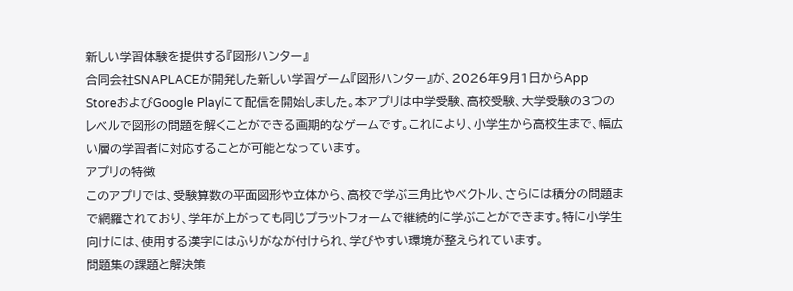新しい学習体験を提供する『図形ハンター』
合同会社SNAPLACEが開発した新しい学習ゲーム『図形ハンター』が、2026年9月1日からApp StoreおよびGoogle Playにて配信を開始しました。本アプリは中学受験、高校受験、大学受験の3つのレベルで図形の問題を解くことができる画期的なゲームです。これにより、小学生から高校生まで、幅広い層の学習者に対応することが可能となっています。
アプリの特徴
このアプリでは、受験算数の平面図形や立体から、高校で学ぶ三角比やベクトル、さらには積分の問題まで網羅されており、学年が上がっても同じプラットフォームで継続的に学ぶことができます。特に小学生向けには、使用する漢字にはふりがなが付けられ、学びやすい環境が整えられています。
問題集の課題と解決策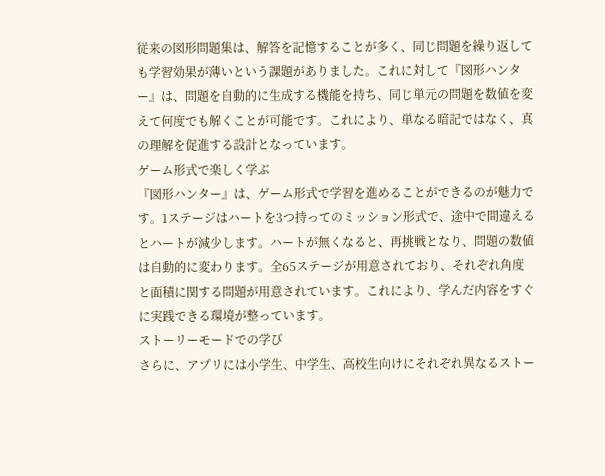従来の図形問題集は、解答を記憶することが多く、同じ問題を繰り返しても学習効果が薄いという課題がありました。これに対して『図形ハンター』は、問題を自動的に生成する機能を持ち、同じ単元の問題を数値を変えて何度でも解くことが可能です。これにより、単なる暗記ではなく、真の理解を促進する設計となっています。
ゲーム形式で楽しく学ぶ
『図形ハンター』は、ゲーム形式で学習を進めることができるのが魅力です。1ステージはハートを3つ持ってのミッション形式で、途中で間違えるとハートが減少します。ハートが無くなると、再挑戦となり、問題の数値は自動的に変わります。全65ステージが用意されており、それぞれ角度と面積に関する問題が用意されています。これにより、学んだ内容をすぐに実践できる環境が整っています。
ストーリーモードでの学び
さらに、アプリには小学生、中学生、高校生向けにそれぞれ異なるストー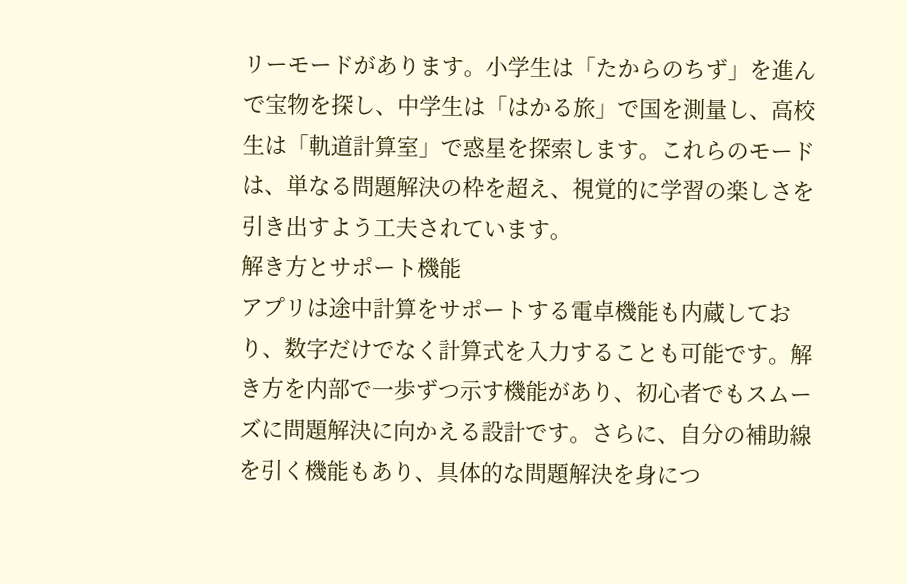リーモードがあります。小学生は「たからのちず」を進んで宝物を探し、中学生は「はかる旅」で国を測量し、高校生は「軌道計算室」で惑星を探索します。これらのモードは、単なる問題解決の枠を超え、視覚的に学習の楽しさを引き出すよう工夫されています。
解き方とサポート機能
アプリは途中計算をサポートする電卓機能も内蔵しており、数字だけでなく計算式を入力することも可能です。解き方を内部で一歩ずつ示す機能があり、初心者でもスムーズに問題解決に向かえる設計です。さらに、自分の補助線を引く機能もあり、具体的な問題解決を身につ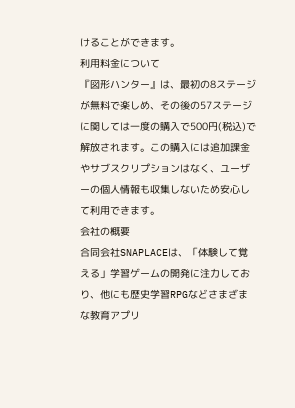けることができます。
利用料金について
『図形ハンター』は、最初の8ステージが無料で楽しめ、その後の57ステージに関しては一度の購入で500円(税込)で解放されます。この購入には追加課金やサブスクリプションはなく、ユーザーの個人情報も収集しないため安心して利用できます。
会社の概要
合同会社SNAPLACEは、「体験して覚える」学習ゲームの開発に注力しており、他にも歴史学習RPGなどさまざまな教育アプリ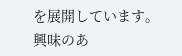を展開しています。興味のあ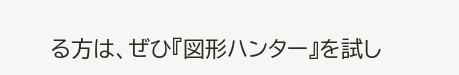る方は、ぜひ『図形ハンター』を試し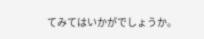てみてはいかがでしょうか。